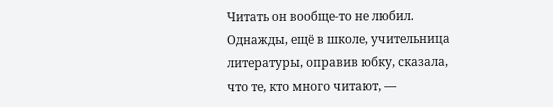Читать он вообще-то не любил. Однажды, ещё в школе, учительница литературы, оправив юбку, сказала, что те, кто много читают, —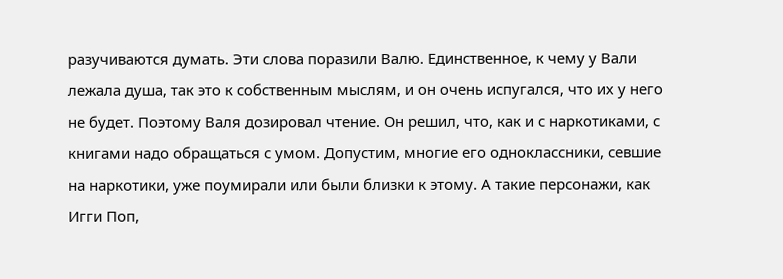разучиваются думать. Эти слова поразили Валю. Единственное, к чему у Вали лежала душа, так это к собственным мыслям, и он очень испугался, что их у него не будет. Поэтому Валя дозировал чтение. Он решил, что, как и с наркотиками, с книгами надо обращаться с умом. Допустим, многие его одноклассники, севшие на наркотики, уже поумирали или были близки к этому. А такие персонажи, как Игги Поп,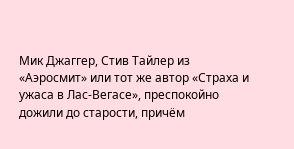Мик Джаггер, Стив Тайлер из «Аэросмит» или тот же автор «Страха и ужаса в Лас-Вегасе», преспокойно дожили до старости, причём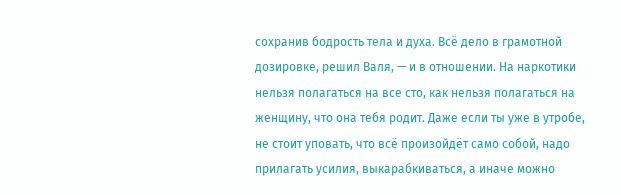сохранив бодрость тела и духа. Всё дело в грамотной дозировке, решил Валя, — и в отношении. На наркотики нельзя полагаться на все сто, как нельзя полагаться на женщину, что она тебя родит. Даже если ты уже в утробе, не стоит уповать, что всё произойдёт само собой, надо прилагать усилия, выкарабкиваться, а иначе можно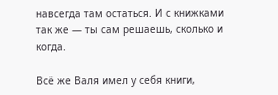навсегда там остаться. И с книжками так же — ты сам решаешь, сколько и когда.

Всё же Валя имел у себя книги,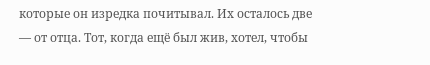которые он изредка почитывал. Их осталось две — от отца. Тот, когда ещё был жив, хотел, чтобы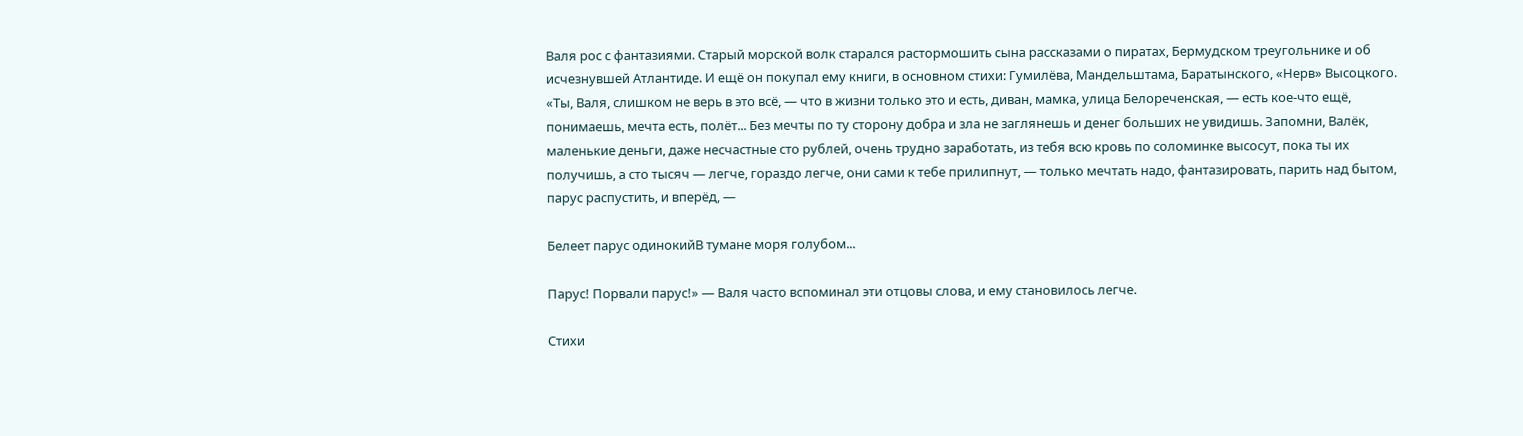Валя рос с фантазиями. Старый морской волк старался растормошить сына рассказами о пиратах, Бермудском треугольнике и об исчезнувшей Атлантиде. И ещё он покупал ему книги, в основном стихи: Гумилёва, Мандельштама, Баратынского, «Нерв» Высоцкого. «Ты, Валя, слишком не верь в это всё, — что в жизни только это и есть, диван, мамка, улица Белореченская, — есть кое-что ещё, понимаешь, мечта есть, полёт... Без мечты по ту сторону добра и зла не заглянешь и денег больших не увидишь. Запомни, Валёк, маленькие деньги, даже несчастные сто рублей, очень трудно заработать, из тебя всю кровь по соломинке высосут, пока ты их получишь, а сто тысяч — легче, гораздо легче, они сами к тебе прилипнут, — только мечтать надо, фантазировать, парить над бытом, парус распустить, и вперёд, —

Белеет парус одинокийВ тумане моря голубом...

Парус! Порвали парус!» — Валя часто вспоминал эти отцовы слова, и ему становилось легче.

Стихи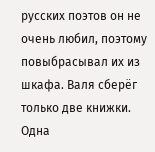русских поэтов он не очень любил, поэтому повыбрасывал их из шкафа. Валя сберёг только две книжки. Одна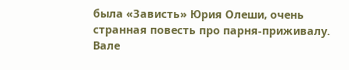была «Зависть» Юрия Олеши, очень странная повесть про парня-приживалу. Вале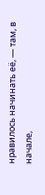нравилось начинать её, — там, в начале,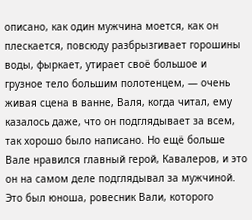описано, как один мужчина моется, как он плескается, повсюду разбрызгивает горошины воды, фыркает, утирает своё большое и грузное тело большим полотенцем, — очень живая сцена в ванне, Валя, когда читал, ему казалось даже, что он подглядывает за всем, так хорошо было написано. Но ещё больше Вале нравился главный герой, Кавалеров, и это он на самом деле подглядывал за мужчиной. Это был юноша, ровесник Вали, которого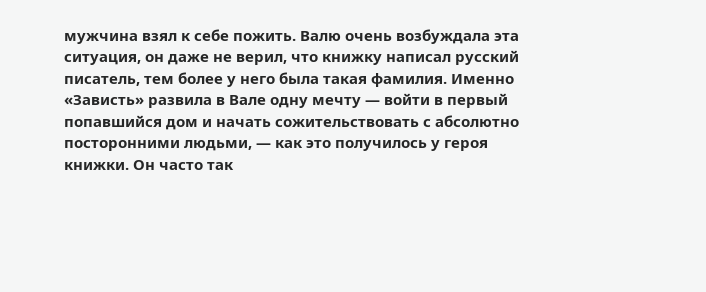мужчина взял к себе пожить. Валю очень возбуждала эта ситуация, он даже не верил, что книжку написал русский писатель, тем более у него была такая фамилия. Именно «Зависть» развила в Вале одну мечту — войти в первый попавшийся дом и начать сожительствовать с абсолютно посторонними людьми, — как это получилось у героя книжки. Он часто так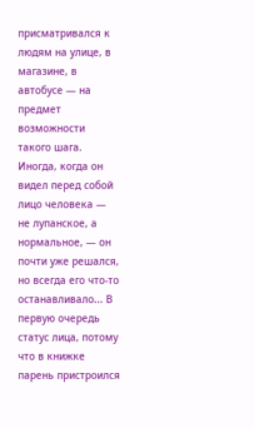присматривался к людям на улице, в магазине, в автобусе — на предмет возможности такого шага. Иногда, когда он видел перед собой лицо человека — не лупанское, а нормальное, — он почти уже решался, но всегда его что-то останавливало... В первую очередь статус лица, потому что в книжке парень пристроился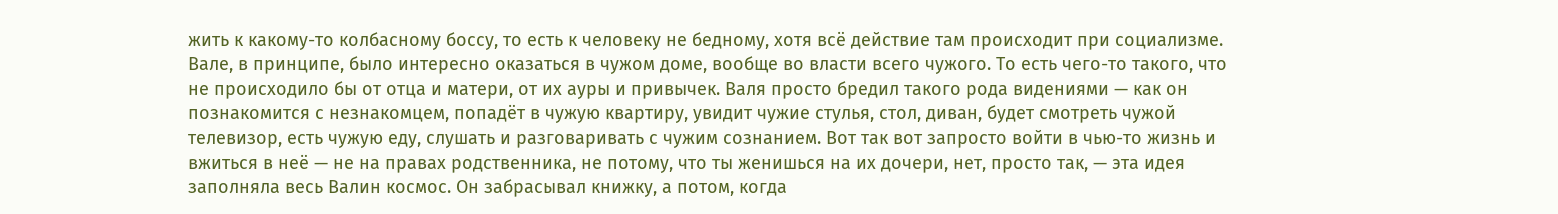жить к какому-то колбасному боссу, то есть к человеку не бедному, хотя всё действие там происходит при социализме. Вале, в принципе, было интересно оказаться в чужом доме, вообще во власти всего чужого. То есть чего-то такого, что не происходило бы от отца и матери, от их ауры и привычек. Валя просто бредил такого рода видениями — как он познакомится с незнакомцем, попадёт в чужую квартиру, увидит чужие стулья, стол, диван, будет смотреть чужой телевизор, есть чужую еду, слушать и разговаривать с чужим сознанием. Вот так вот запросто войти в чью-то жизнь и вжиться в неё — не на правах родственника, не потому, что ты женишься на их дочери, нет, просто так, — эта идея заполняла весь Валин космос. Он забрасывал книжку, а потом, когда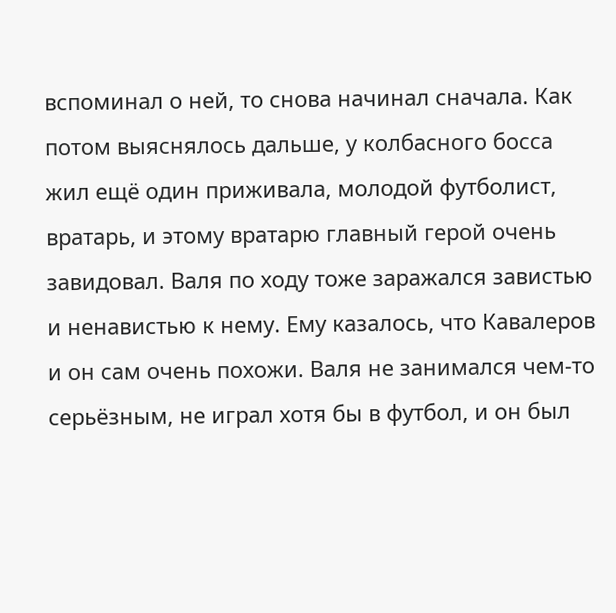вспоминал о ней, то снова начинал сначала. Как потом выяснялось дальше, у колбасного босса жил ещё один приживала, молодой футболист, вратарь, и этому вратарю главный герой очень завидовал. Валя по ходу тоже заражался завистью и ненавистью к нему. Ему казалось, что Кавалеров и он сам очень похожи. Валя не занимался чем-то серьёзным, не играл хотя бы в футбол, и он был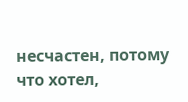несчастен, потому что хотел,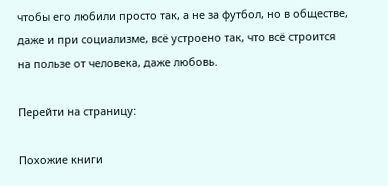чтобы его любили просто так, а не за футбол, но в обществе, даже и при социализме, всё устроено так, что всё строится на пользе от человека, даже любовь.

Перейти на страницу:

Похожие книги